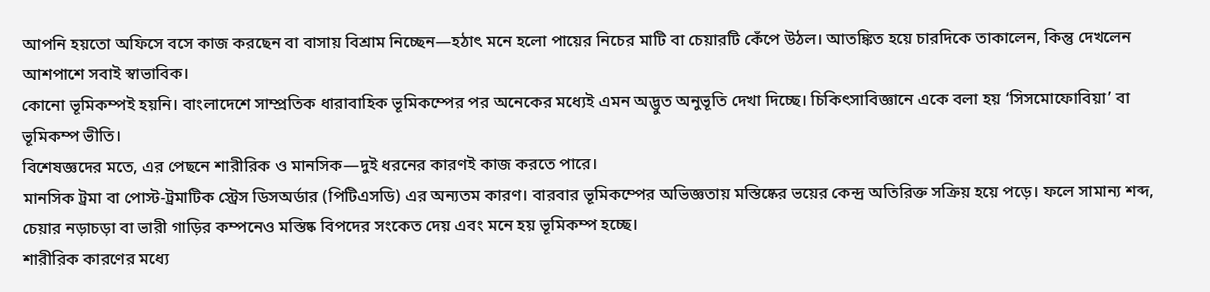আপনি হয়তো অফিসে বসে কাজ করছেন বা বাসায় বিশ্রাম নিচ্ছেন—হঠাৎ মনে হলো পায়ের নিচের মাটি বা চেয়ারটি কেঁপে উঠল। আতঙ্কিত হয়ে চারদিকে তাকালেন, কিন্তু দেখলেন আশপাশে সবাই স্বাভাবিক।
কোনো ভূমিকম্পই হয়নি। বাংলাদেশে সাম্প্রতিক ধারাবাহিক ভূমিকম্পের পর অনেকের মধ্যেই এমন অদ্ভুত অনুভূতি দেখা দিচ্ছে। চিকিৎসাবিজ্ঞানে একে বলা হয় ‘সিসমোফোবিয়া’ বা ভূমিকম্প ভীতি।
বিশেষজ্ঞদের মতে, এর পেছনে শারীরিক ও মানসিক—দুই ধরনের কারণই কাজ করতে পারে।
মানসিক ট্রমা বা পোস্ট-ট্রমাটিক স্ট্রেস ডিসঅর্ডার (পিটিএসডি) এর অন্যতম কারণ। বারবার ভূমিকম্পের অভিজ্ঞতায় মস্তিষ্কের ভয়ের কেন্দ্র অতিরিক্ত সক্রিয় হয়ে পড়ে। ফলে সামান্য শব্দ, চেয়ার নড়াচড়া বা ভারী গাড়ির কম্পনেও মস্তিষ্ক বিপদের সংকেত দেয় এবং মনে হয় ভূমিকম্প হচ্ছে।
শারীরিক কারণের মধ্যে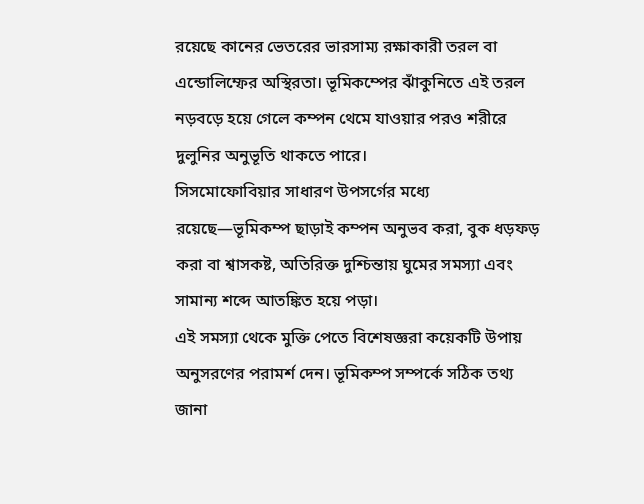রয়েছে কানের ভেতরের ভারসাম্য রক্ষাকারী তরল বা এন্ডোলিম্ফের অস্থিরতা। ভূমিকম্পের ঝাঁকুনিতে এই তরল নড়বড়ে হয়ে গেলে কম্পন থেমে যাওয়ার পরও শরীরে দুলুনির অনুভূতি থাকতে পারে।
সিসমোফোবিয়ার সাধারণ উপসর্গের মধ্যে রয়েছে—ভূমিকম্প ছাড়াই কম্পন অনুভব করা, বুক ধড়ফড় করা বা শ্বাসকষ্ট, অতিরিক্ত দুশ্চিন্তায় ঘুমের সমস্যা এবং সামান্য শব্দে আতঙ্কিত হয়ে পড়া।
এই সমস্যা থেকে মুক্তি পেতে বিশেষজ্ঞরা কয়েকটি উপায় অনুসরণের পরামর্শ দেন। ভূমিকম্প সম্পর্কে সঠিক তথ্য জানা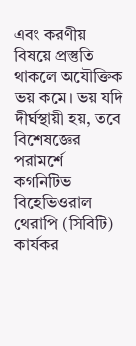এবং করণীয় বিষয়ে প্রস্তুতি থাকলে অযৌক্তিক ভয় কমে। ভয় যদি দীর্ঘস্থায়ী হয়, তবে বিশেষজ্ঞের পরামর্শে কগনিটিভ বিহেভিওরাল থেরাপি (সিবিটি) কার্যকর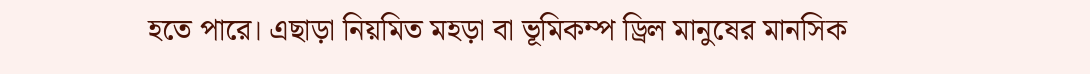হতে পারে। এছাড়া নিয়মিত মহড়া বা ভূমিকম্প ড্রিল মানুষের মানসিক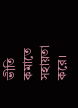ভীতি কমাতে সহায়তা করে।